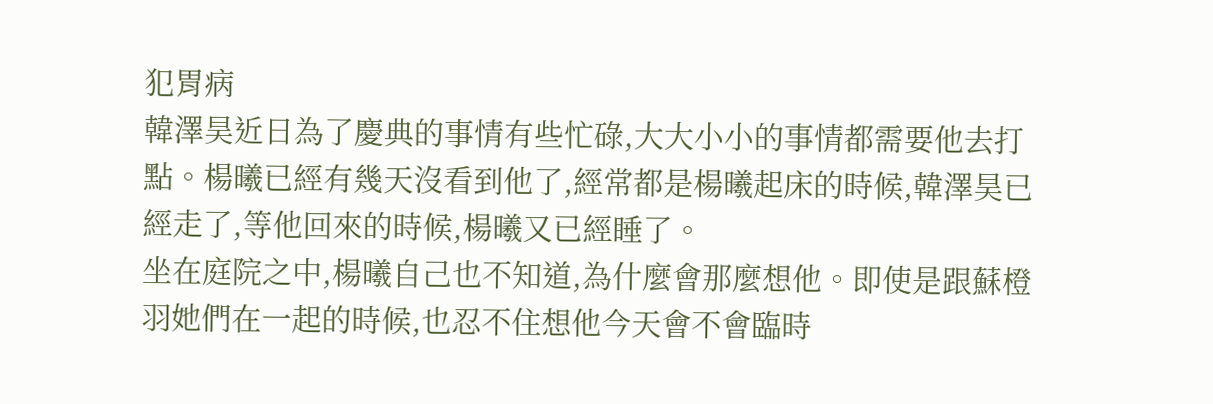犯胃病
韓澤昊近日為了慶典的事情有些忙碌,大大小小的事情都需要他去打點。楊曦已經有幾天沒看到他了,經常都是楊曦起床的時候,韓澤昊已經走了,等他回來的時候,楊曦又已經睡了。
坐在庭院之中,楊曦自己也不知道,為什麼會那麼想他。即使是跟蘇橙羽她們在一起的時候,也忍不住想他今天會不會臨時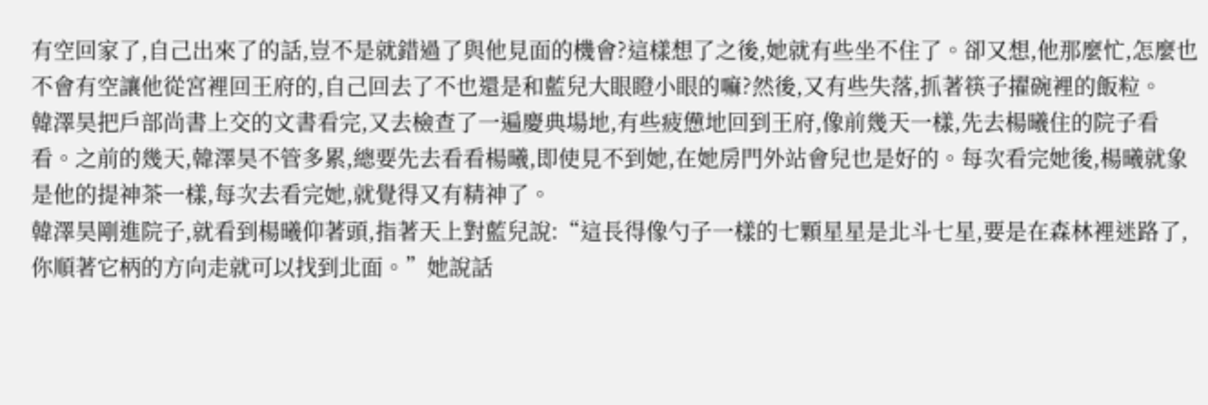有空回家了,自己出來了的話,豈不是就錯過了與他見面的機會?這樣想了之後,她就有些坐不住了。卻又想,他那麼忙,怎麼也不會有空讓他從宮裡回王府的,自己回去了不也還是和藍兒大眼瞪小眼的嘛?然後,又有些失落,抓著筷子擢碗裡的飯粒。
韓澤昊把戶部尚書上交的文書看完,又去檢查了一遍慶典場地,有些疲憊地回到王府,像前幾天一樣,先去楊曦住的院子看看。之前的幾天,韓澤昊不管多累,總要先去看看楊曦,即使見不到她,在她房門外站會兒也是好的。每次看完她後,楊曦就象是他的提神茶一樣,每次去看完她,就覺得又有精神了。
韓澤昊剛進院子,就看到楊曦仰著頭,指著天上對藍兒說:“這長得像勺子一樣的七顆星星是北斗七星,要是在森林裡迷路了,你順著它柄的方向走就可以找到北面。”她說話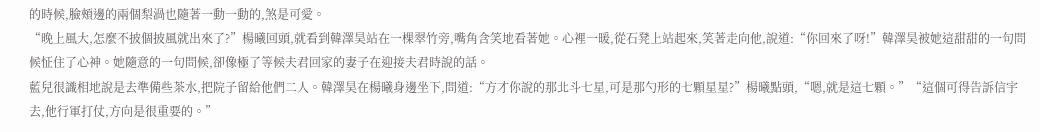的時候,臉頰邊的兩個梨渦也隨著一動一動的,煞是可愛。
“晚上風大,怎麼不披個披風就出來了?”楊曦回頭,就看到韓澤昊站在一棵翠竹旁,嘴角含笑地看著她。心裡一暖,從石凳上站起來,笑著走向他,說道:“你回來了呀!”韓澤昊被她這甜甜的一句問候怔住了心神。她隨意的一句問候,卻像極了等候夫君回家的妻子在迎接夫君時說的話。
藍兒很識相地說是去準備些茶水,把院子留給他們二人。韓澤昊在楊曦身邊坐下,問道:“方才你說的那北斗七星,可是那勺形的七顆星星?”楊曦點頭,“嗯,就是這七顆。”“這個可得告訴信宇去,他行軍打仗,方向是很重要的。”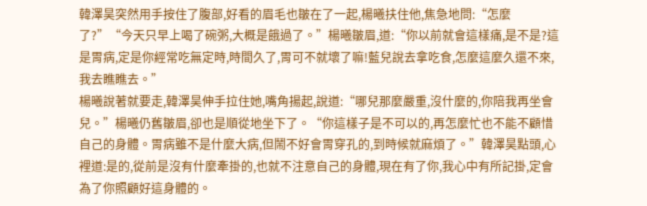韓澤昊突然用手按住了腹部,好看的眉毛也皺在了一起,楊曦扶住他,焦急地問:“怎麼了?”“今天只早上喝了碗粥,大概是餓過了。”楊曦皺眉,道:“你以前就會這樣痛,是不是?這是胃病,定是你經常吃無定時,時間久了,胃可不就壞了嘛!藍兒說去拿吃食,怎麼這麼久還不來,我去瞧瞧去。”
楊曦說著就要走,韓澤昊伸手拉住她,嘴角揚起,說道:“哪兒那麼嚴重,沒什麼的,你陪我再坐會兒。”楊曦仍舊皺眉,卻也是順從地坐下了。“你這樣子是不可以的,再怎麼忙也不能不顧惜自己的身體。胃病雖不是什麼大病,但鬧不好會胃穿孔的,到時候就麻煩了。”韓澤昊點頭,心裡道:是的,從前是沒有什麼牽掛的,也就不注意自己的身體,現在有了你,我心中有所記掛,定會為了你照顧好這身體的。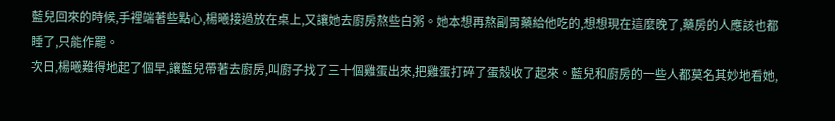藍兒回來的時候,手裡端著些點心,楊曦接過放在桌上,又讓她去廚房熬些白粥。她本想再熬副胃藥給他吃的,想想現在這麼晚了,藥房的人應該也都睡了,只能作罷。
次日,楊曦難得地起了個早,讓藍兒帶著去廚房,叫廚子找了三十個雞蛋出來,把雞蛋打碎了蛋殼收了起來。藍兒和廚房的一些人都莫名其妙地看她,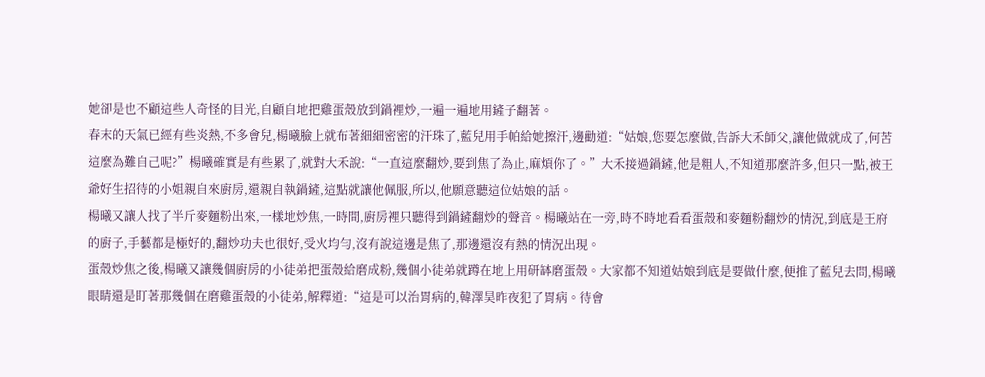她卻是也不顧這些人奇怪的目光,自顧自地把雞蛋殼放到鍋裡炒,一遍一遍地用鏟子翻著。
春末的天氣已經有些炎熱,不多會兒,楊曦臉上就布著細細密密的汗珠了,藍兒用手帕給她擦汗,邊勸道:“姑娘,您要怎麼做,告訴大禾師父,讓他做就成了,何苦這麼為難自己呢?”楊曦確實是有些累了,就對大禾說:“一直這麼翻炒,要到焦了為止,麻煩你了。”大禾接過鍋鏟,他是粗人,不知道那麼許多,但只一點,被王爺好生招待的小姐親自來廚房,還親自執鍋鏟,這點就讓他佩服,所以,他願意聽這位姑娘的話。
楊曦又讓人找了半斤麥麵粉出來,一樣地炒焦,一時間,廚房裡只聽得到鍋鏟翻炒的聲音。楊曦站在一旁,時不時地看看蛋殼和麥麵粉翻炒的情況,到底是王府的廚子,手藝都是極好的,翻炒功夫也很好,受火均勻,沒有說這邊是焦了,那邊還沒有熱的情況出現。
蛋殼炒焦之後,楊曦又讓幾個廚房的小徒弟把蛋殼給磨成粉,幾個小徒弟就蹲在地上用研缽磨蛋殼。大家都不知道姑娘到底是要做什麼,便推了藍兒去問,楊曦眼睛還是盯著那幾個在磨雞蛋殼的小徒弟,解釋道:“這是可以治胃病的,韓澤昊昨夜犯了胃病。待會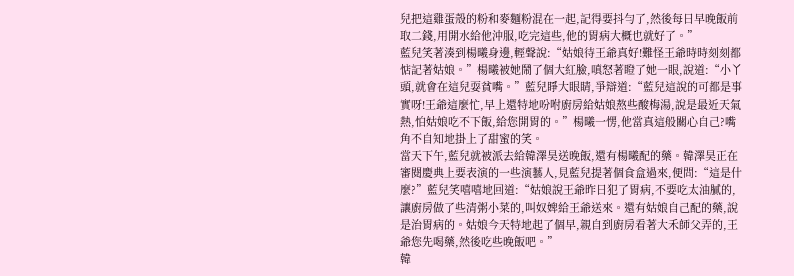兒把這雞蛋殼的粉和麥麵粉混在一起,記得要抖勻了,然後每日早晚飯前取二錢,用開水給他沖服,吃完這些,他的胃病大概也就好了。”
藍兒笑著湊到楊曦身邊,輕聲說:“姑娘待王爺真好!難怪王爺時時刻刻都惦記著姑娘。”楊曦被她鬧了個大紅臉,嗔怒著瞪了她一眼,說道:“小丫頭,就會在這兒耍貧嘴。”藍兒睜大眼睛,爭辯道:“藍兒這說的可都是事實呀!王爺這麼忙,早上還特地吩咐廚房給姑娘熬些酸梅湯,說是最近天氣熱,怕姑娘吃不下飯,給您開胃的。”楊曦一愣,他當真這般關心自己?嘴角不自知地掛上了甜蜜的笑。
當天下午,藍兒就被派去給韓澤昊送晚飯,還有楊曦配的藥。韓澤昊正在審閱慶典上要表演的一些演藝人,見藍兒提著個食盒過來,便問:“這是什麼?”藍兒笑嘻嘻地回道:“姑娘說王爺昨日犯了胃病,不要吃太油膩的,讓廚房做了些清粥小菜的,叫奴婢給王爺送來。還有姑娘自己配的藥,說是治胃病的。姑娘今天特地起了個早,親自到廚房看著大禾師父弄的,王爺您先喝藥,然後吃些晚飯吧。”
韓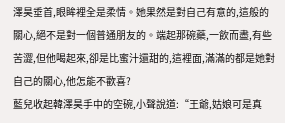澤昊垂首,眼眸裡全是柔情。她果然是對自己有意的,這般的關心,絕不是對一個普通朋友的。端起那碗藥,一飲而盡,有些苦澀,但他喝起來,卻是比蜜汁還甜的,這裡面,滿滿的都是她對自己的關心,他怎能不歡喜?
藍兒收起韓澤昊手中的空碗,小聲說道:“王爺,姑娘可是真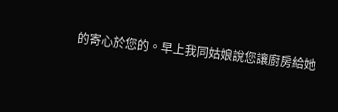的寄心於您的。早上我同姑娘說您讓廚房給她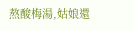熬酸梅湯,姑娘還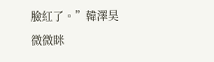臉紅了。”韓澤昊微微眯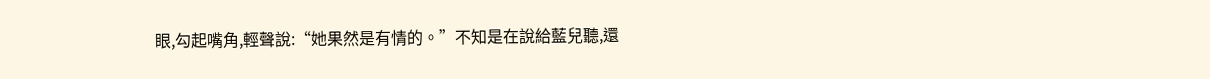眼,勾起嘴角,輕聲說:“她果然是有情的。”不知是在說給藍兒聽,還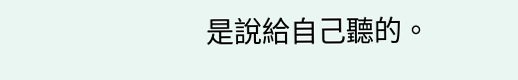是說給自己聽的。